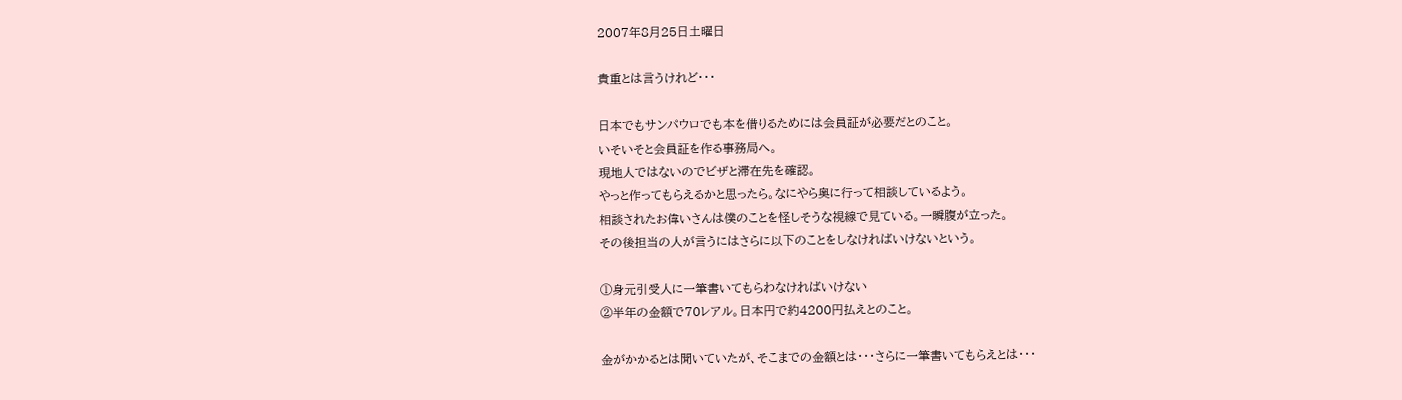2007年8月25日土曜日

貴重とは言うけれど・・・

日本でもサンパウロでも本を借りるためには会員証が必要だとのこと。
いそいそと会員証を作る事務局へ。
現地人ではないのでビザと滞在先を確認。
やっと作ってもらえるかと思ったら。なにやら奥に行って相談しているよう。
相談されたお偉いさんは僕のことを怪しそうな視線で見ている。一瞬腹が立った。
その後担当の人が言うにはさらに以下のことをしなければいけないという。

①身元引受人に一筆書いてもらわなければいけない
②半年の金額で70レアル。日本円で約4200円払えとのこと。

金がかかるとは聞いていたが、そこまでの金額とは・・・さらに一筆書いてもらえとは・・・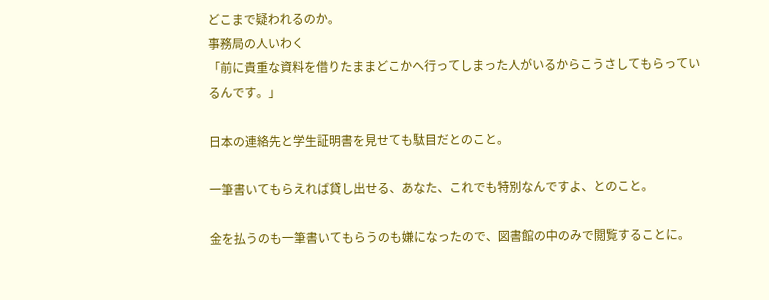どこまで疑われるのか。
事務局の人いわく
「前に貴重な資料を借りたままどこかへ行ってしまった人がいるからこうさしてもらっているんです。」

日本の連絡先と学生証明書を見せても駄目だとのこと。

一筆書いてもらえれば貸し出せる、あなた、これでも特別なんですよ、とのこと。

金を払うのも一筆書いてもらうのも嫌になったので、図書館の中のみで閲覧することに。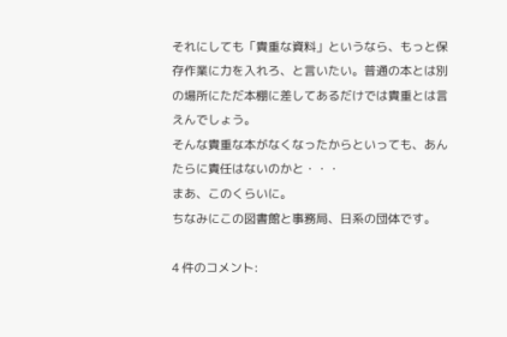それにしても「貴重な資料」というなら、もっと保存作業に力を入れろ、と言いたい。普通の本とは別の場所にただ本棚に差してあるだけでは貴重とは言えんでしょう。
そんな貴重な本がなくなったからといっても、あんたらに責任はないのかと・・・
まあ、このくらいに。
ちなみにこの図書館と事務局、日系の団体です。

4 件のコメント: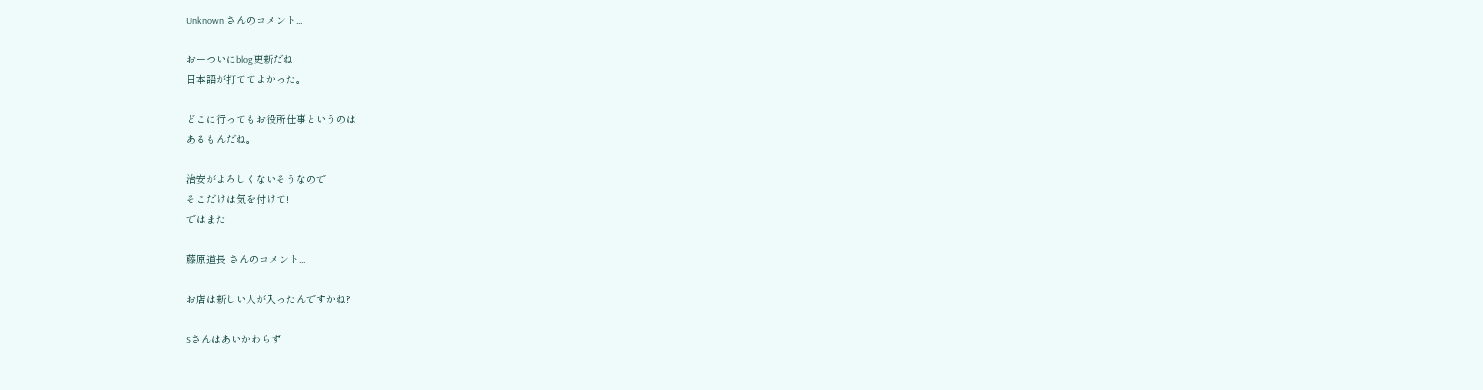Unknown さんのコメント...

おーついにblog更新だね
日本語が打ててよかった。

どこに行ってもお役所仕事というのは
あるもんだね。

治安がよろしくないそうなので
そこだけは気を付けて!
ではまた

藤原道長 さんのコメント...

お店は新しい人が入ったんですかね?

Sさんはあいかわらず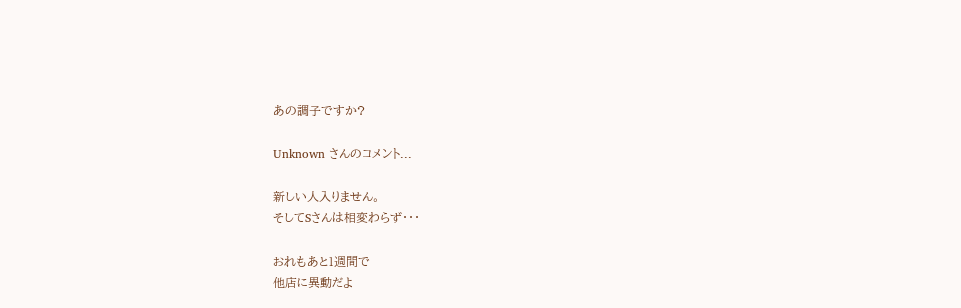あの調子ですか?

Unknown さんのコメント...

新しい人入りません。
そしてSさんは相変わらず・・・

おれもあと1週間で
他店に異動だよ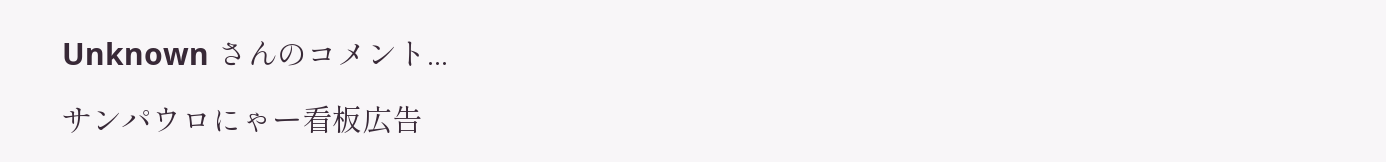Unknown さんのコメント...

サンパウロにゃー看板広告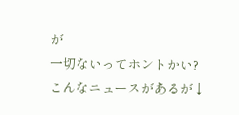が
一切ないってホントかい?
こんなニュースがあるが↓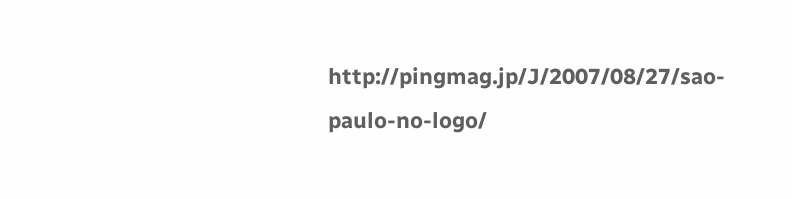http://pingmag.jp/J/2007/08/27/sao-paulo-no-logo/